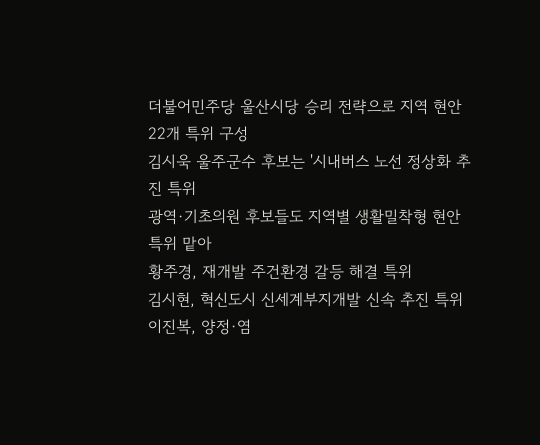더불어민주당 울산시당 승리 전략으로 지역 현안 22개 특위 구성
김시욱 울주군수 후보는 '시내버스 노선 정상화 추진 특위
광역·기초의원 후보들도 지역별 생활밀착형 현안 특위 맡아
황주경, 재개발 주건환경 갈등 해결 특위
김시현, 혁신도시 신세계부지개발 신속 추진 특위
이진복, 양정·염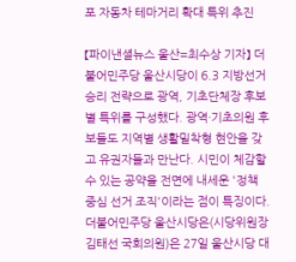포 자동차 테마거리 확대 특위 추진

【파이낸셜뉴스 울산=최수상 기자】 더불어민주당 울산시당이 6.3 지방선거 승리 전략으로 광역, 기초단체장 후보별 특위를 구성했다. 광역·기초의원 후보들도 지역별 생활밀착형 현안을 갖고 유권자들과 만난다. 시민이 체감할 수 있는 공약을 전면에 내세운 '정책 중심 선거 조직'이라는 점이 특징이다.
더불어민주당 울산시당은(시당위원장 김태선 국회의원)은 27일 울산시당 대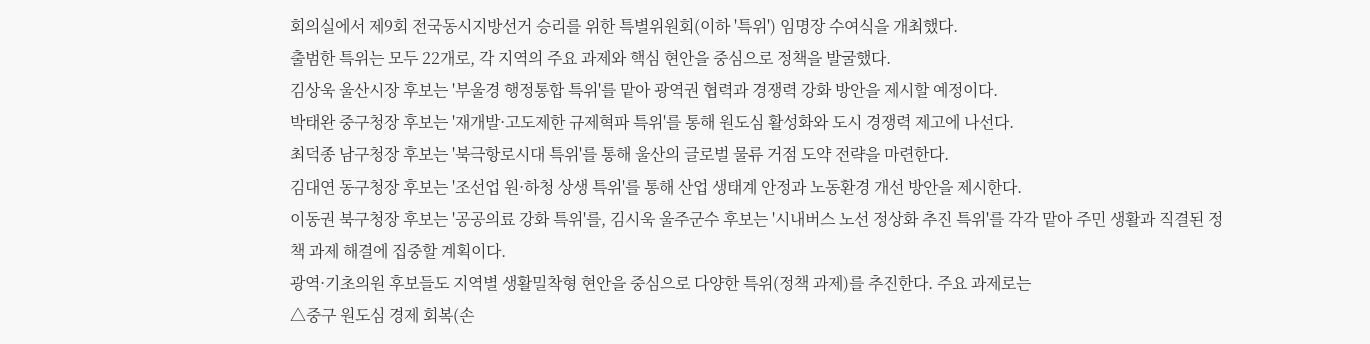회의실에서 제9회 전국동시지방선거 승리를 위한 특별위원회(이하 '특위') 임명장 수여식을 개최했다.
출범한 특위는 모두 22개로, 각 지역의 주요 과제와 핵심 현안을 중심으로 정책을 발굴했다.
김상욱 울산시장 후보는 '부울경 행정통합 특위'를 맡아 광역권 협력과 경쟁력 강화 방안을 제시할 예정이다.
박태완 중구청장 후보는 '재개발·고도제한 규제혁파 특위'를 통해 원도심 활성화와 도시 경쟁력 제고에 나선다.
최덕종 남구청장 후보는 '북극항로시대 특위'를 통해 울산의 글로벌 물류 거점 도약 전략을 마련한다.
김대연 동구청장 후보는 '조선업 원·하청 상생 특위'를 통해 산업 생태계 안정과 노동환경 개선 방안을 제시한다.
이동권 북구청장 후보는 '공공의료 강화 특위'를, 김시욱 울주군수 후보는 '시내버스 노선 정상화 추진 특위'를 각각 맡아 주민 생활과 직결된 정책 과제 해결에 집중할 계획이다.
광역·기초의원 후보들도 지역별 생활밀착형 현안을 중심으로 다양한 특위(정책 과제)를 추진한다. 주요 과제로는
△중구 원도심 경제 회복(손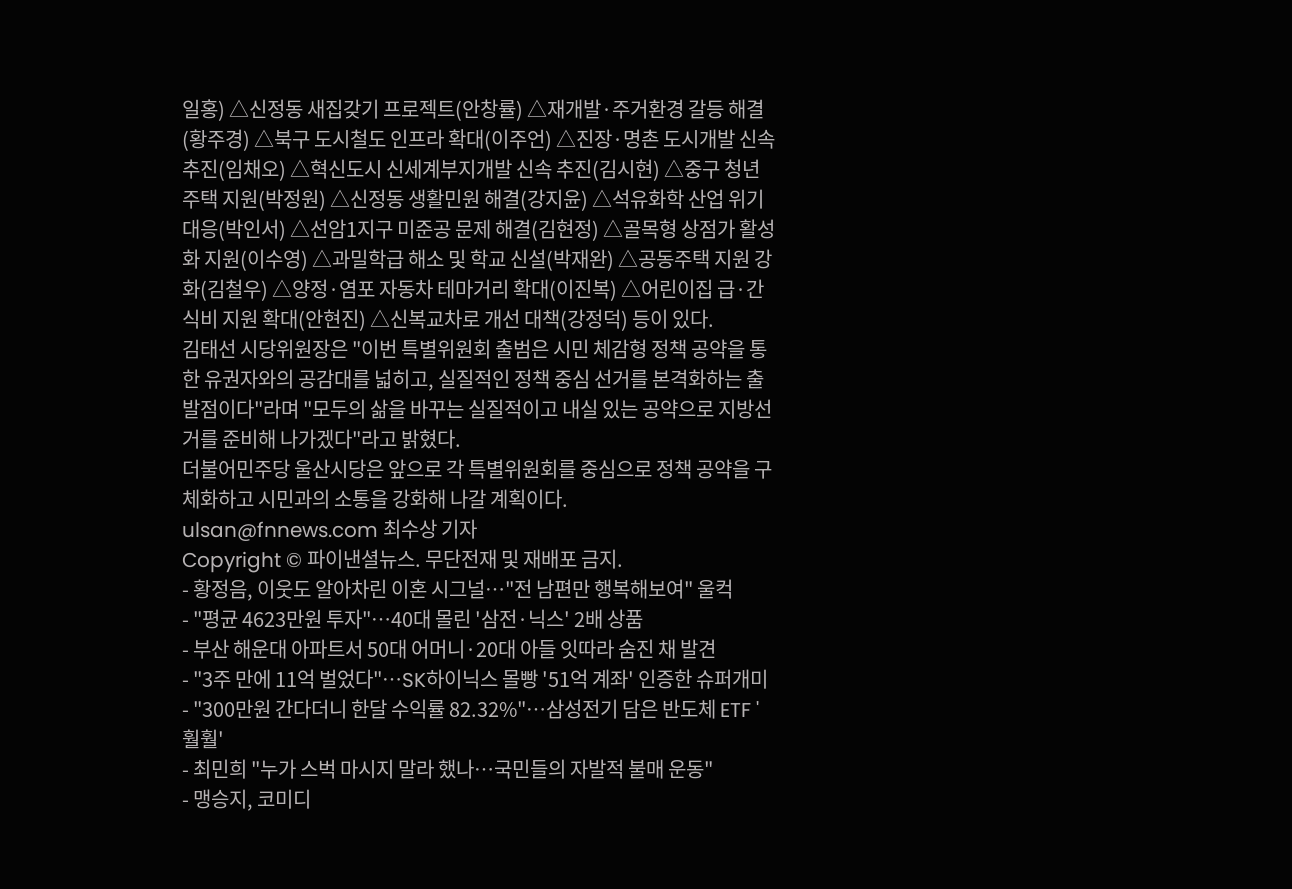일홍) △신정동 새집갖기 프로젝트(안창률) △재개발·주거환경 갈등 해결(황주경) △북구 도시철도 인프라 확대(이주언) △진장·명촌 도시개발 신속 추진(임채오) △혁신도시 신세계부지개발 신속 추진(김시현) △중구 청년주택 지원(박정원) △신정동 생활민원 해결(강지윤) △석유화학 산업 위기 대응(박인서) △선암1지구 미준공 문제 해결(김현정) △골목형 상점가 활성화 지원(이수영) △과밀학급 해소 및 학교 신설(박재완) △공동주택 지원 강화(김철우) △양정·염포 자동차 테마거리 확대(이진복) △어린이집 급·간식비 지원 확대(안현진) △신복교차로 개선 대책(강정덕) 등이 있다.
김태선 시당위원장은 "이번 특별위원회 출범은 시민 체감형 정책 공약을 통한 유권자와의 공감대를 넓히고, 실질적인 정책 중심 선거를 본격화하는 출발점이다"라며 "모두의 삶을 바꾸는 실질적이고 내실 있는 공약으로 지방선거를 준비해 나가겠다"라고 밝혔다.
더불어민주당 울산시당은 앞으로 각 특별위원회를 중심으로 정책 공약을 구체화하고 시민과의 소통을 강화해 나갈 계획이다.
ulsan@fnnews.com 최수상 기자
Copyright © 파이낸셜뉴스. 무단전재 및 재배포 금지.
- 황정음, 이웃도 알아차린 이혼 시그널…"전 남편만 행복해보여" 울컥
- "평균 4623만원 투자"…40대 몰린 '삼전·닉스' 2배 상품
- 부산 해운대 아파트서 50대 어머니·20대 아들 잇따라 숨진 채 발견
- "3주 만에 11억 벌었다"…SK하이닉스 몰빵 '51억 계좌' 인증한 슈퍼개미
- "300만원 간다더니 한달 수익률 82.32%"…삼성전기 담은 반도체 ETF '훨훨'
- 최민희 "누가 스벅 마시지 말라 했나…국민들의 자발적 불매 운동"
- 맹승지, 코미디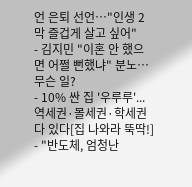언 은퇴 선언…"인생 2막 즐겁게 살고 싶어"
- 김지민 "이혼 안 했으면 어쩔 뻔했냐" 분노…무슨 일?
- 10% 싼 집 '우루루'...역세권·몰세권·학세권 다 있다[집 나와라 뚝딱!]
- "반도체, 엄청난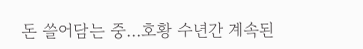돈 쓸어담는 중…호황 수년간 계속된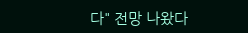다" 전망 나왔다